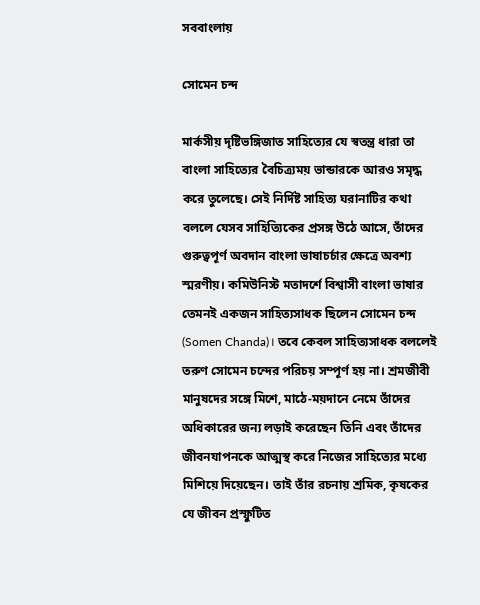সববাংলায়

সোমেন চন্দ

মার্কসীয় দৃষ্টিভঙ্গিজাত সাহিত্যের যে স্বতন্ত্র ধারা তা বাংলা সাহিত্যের বৈচিত্র্যময় ভান্ডারকে আরও সমৃদ্ধ করে তুলেছে। সেই নির্দিষ্ট সাহিত্য ঘরানাটির কথা বললে যেসব সাহিত্যিকের প্রসঙ্গ উঠে আসে, তাঁদের গুরুত্বপূর্ণ অবদান বাংলা ভাষাচর্চার ক্ষেত্রে অবশ্য স্মরণীয়। কমিউনিস্ট মতাদর্শে বিশ্বাসী বাংলা ভাষার তেমনই একজন সাহিত্যসাধক ছিলেন সোমেন চন্দ (Somen Chanda)। তবে কেবল সাহিত্যসাধক বললেই তরুণ সোমেন চন্দের পরিচয় সম্পূর্ণ হয় না। শ্রমজীবী মানুষদের সঙ্গে মিশে, মাঠে-ময়দানে নেমে তাঁদের অধিকারের জন্য লড়াই করেছেন তিনি এবং তাঁদের জীবনযাপনকে আত্মস্থ করে নিজের সাহিত্যের মধ্যে মিশিয়ে দিয়েছেন। তাই তাঁর রচনায় শ্রমিক, কৃষকের যে জীবন প্রস্ফুটিত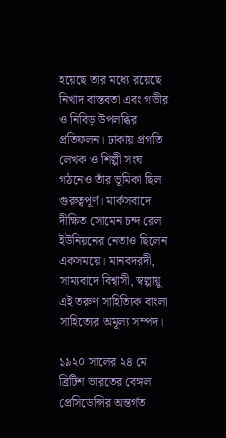হয়েছে তার মধ্যে রয়েছে নিখাদ বাস্তবতা এবং গভীর ও নিবিড় উপলব্ধির প্রতিফলন। ঢাকায় প্রগতি লেখক ও শিল্পী সংঘ গঠনেও তাঁর ভূমিকা ছিল গুরুত্বপূর্ণ। মার্কসবাদে দীক্ষিত সোমেন চন্দ রেল ইউনিয়নের নেতাও ছিলেন একসময়ে। মানবদরদী, সাম্যবাদে বিশ্বাসী, স্বল্পায়ু এই তরুণ সাহিত্যিক বাংলা সাহিত্যের অমূল্য সম্পদ।

১৯২০ সালের ২৪ মে ব্রিটিশ ভারতের বেঙ্গল প্রেসিডেন্সির অন্তর্গত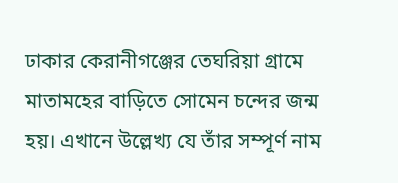ঢাকার কেরানীগঞ্জের তেঘরিয়া গ্রামে মাতামহের বাড়িতে সোমেন চন্দের জন্ম হয়। এখানে উল্লেখ্য যে তাঁর সম্পূর্ণ নাম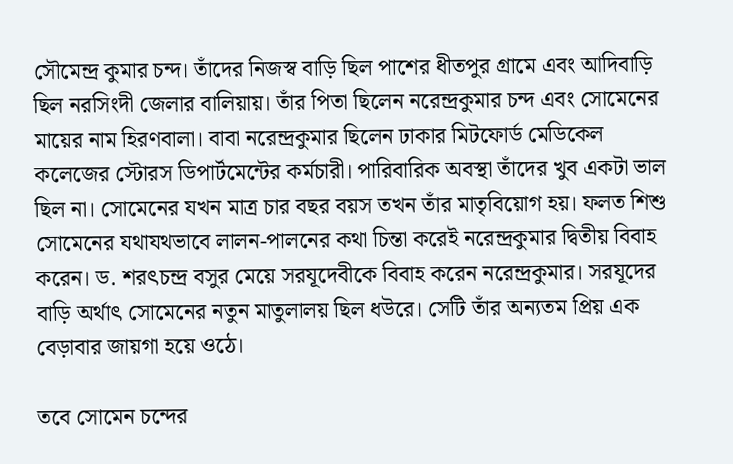সৌমেন্দ্র কুমার চন্দ। তাঁদের নিজস্ব বাড়ি ছিল পাশের ধীতপুর গ্রামে এবং আদিবাড়ি ছিল নরসিংদী জেলার বালিয়ায়। তাঁর পিতা ছিলেন নরেন্দ্রকুমার চন্দ এবং সোমেনের মায়ের নাম হিরণবালা। বাবা নরেন্দ্রকুমার ছিলেন ঢাকার মিটফোর্ড মেডিকেল কলেজের স্টোরস ডিপার্টমেন্টের কর্মচারী। পারিবারিক অবস্থা তাঁদের খুব একটা ভাল ছিল না। সোমেনের যখন মাত্র চার বছর বয়স তখন তাঁর মাতৃবিয়োগ হয়। ফলত শিশু সোমেনের যথাযথভাবে লালন-পালনের কথা চিন্তা করেই নরেন্দ্রকুমার দ্বিতীয় বিবাহ করেন। ড. শরৎচন্দ্র বসুর মেয়ে সরযূদেবীকে বিবাহ করেন নরেন্দ্রকুমার। সরযূদের বাড়ি অর্থাৎ সোমেনের নতুন মাতুলালয় ছিল ধউরে। সেটি তাঁর অন্যতম প্রিয় এক বেড়াবার জায়গা হয়ে ওঠে।

তবে সোমেন চন্দের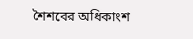শৈশবের অধিকাংশ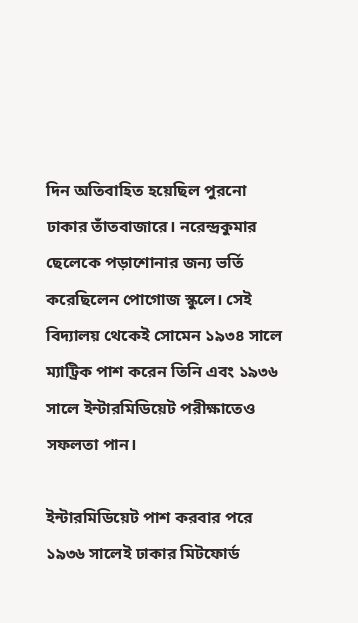দিন অতিবাহিত হয়েছিল পুরনো ঢাকার তাঁতবাজারে। নরেন্দ্রকুমার ছেলেকে পড়াশোনার জন্য ভর্তি করেছিলেন পোগোজ স্কুলে। সেই বিদ্যালয় থেকেই সোমেন ১৯৩৪ সালে ম্যাট্রিক পাশ করেন তিনি এবং ১৯৩৬ সালে ইন্টারমিডিয়েট পরীক্ষাতেও সফলতা পান।

ইন্টারমিডিয়েট পাশ করবার পরে ১৯৩৬ সালেই ঢাকার মিটফোর্ড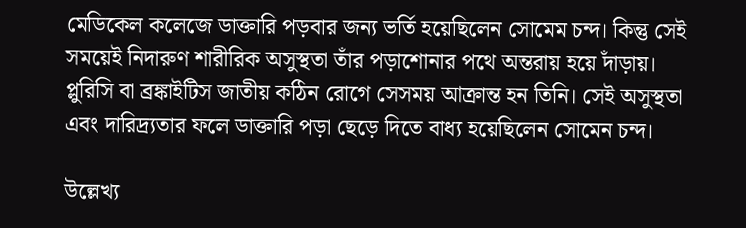মেডিকেল কলেজে ডাক্তারি পড়বার জন্য ভর্তি হয়েছিলেন সোমেম চন্দ। কিন্তু সেই সময়েই নিদারুণ শারীরিক অসুস্থতা তাঁর পড়াশোনার পথে অন্তরায় হয়ে দাঁড়ায়। প্লুরিসি বা ব্রঙ্কাইটিস জাতীয় কঠিন রোগে সেসময় আক্রান্ত হন তিনি। সেই অসুস্থতা এবং দারিদ্র্যতার ফলে ডাক্তারি পড়া ছেড়ে দিতে বাধ্য হয়েছিলেন সোমেন চন্দ।

উল্লেখ্য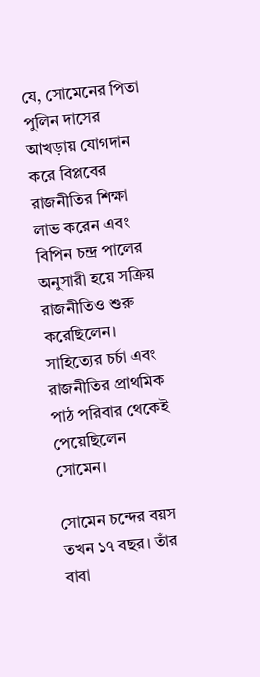যে, সোমেনের পিতা পুলিন দাসের আখড়ায় যোগদান করে বিপ্লবের রাজনীতির শিক্ষা লাভ করেন এবং বিপিন চন্দ্র পালের অনুসারী হয়ে সক্রিয় রাজনীতিও শুরু করেছিলেন। সাহিত্যের চর্চা এবং রাজনীতির প্রাথমিক পাঠ পরিবার থেকেই পেয়েছিলেন সোমেন।

সোমেন চন্দের বয়স তখন ১৭ বছর। তাঁর বাবা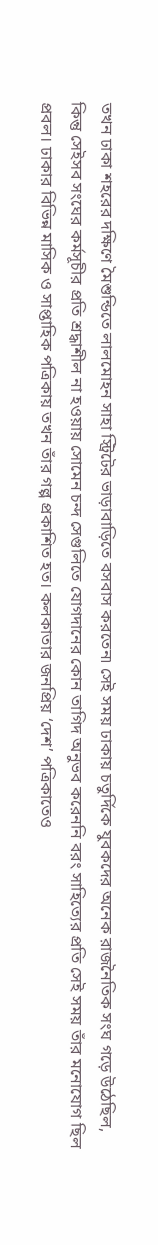তখন ঢাকা শহরের দক্ষিণে মৈশুন্ডিতে লালমোহন সাহা স্ট্রিটের ভাড়াবাড়িতে বসবাস করতেন৷ সেই সময় ঢাকায় চতুর্দিকে যুবকদের অনেক রাজনৈতিক সংঘ গড়ে উঠেছিল, কিন্তু সেইসব সংঘের কর্মসূচীর প্রতি শ্রদ্ধাশীল না হওয়ায় সোমেন চন্দ সেগুলিতে যোগদানের কোন তাগিদ অনুভব করেননি বরং সাহিত্যের প্রতি সেই সময় তাঁর মনোযোগ ছিল প্রবল। ঢাকার বিভিন্ন মাসিক ও সাপ্তাহিক পত্রিকায় তখন তাঁর গল্প প্রকাশিত হত। কলকাতার জনপ্রিয় ‘দেশ’ পত্রিকাতেও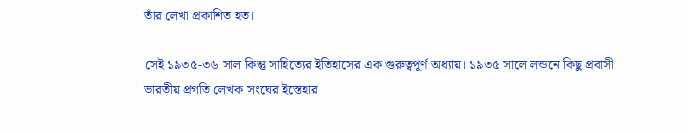তাঁর লেখা প্রকাশিত হত।

সেই ১৯৩৫-৩৬ সাল কিন্তু সাহিত্যের ইতিহাসের এক গুরুত্বপূর্ণ অধ্যায়। ১৯৩৫ সালে লন্ডনে কিছু প্রবাসী ভারতীয় প্রগতি লেখক সংঘের ইস্তেহার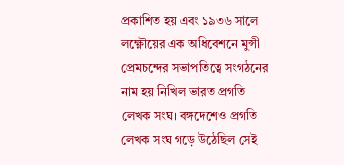প্রকাশিত হয় এবং ১৯৩৬ সালে লক্ষ্ণৌয়ের এক অধিবেশনে মুন্সী প্রেমচন্দের সভাপতিত্বে সংগঠনের নাম হয় নিখিল ভারত প্রগতি লেখক সংঘ। বঙ্গদেশেও প্রগতি লেখক সংঘ গড়ে উঠেছিল সেই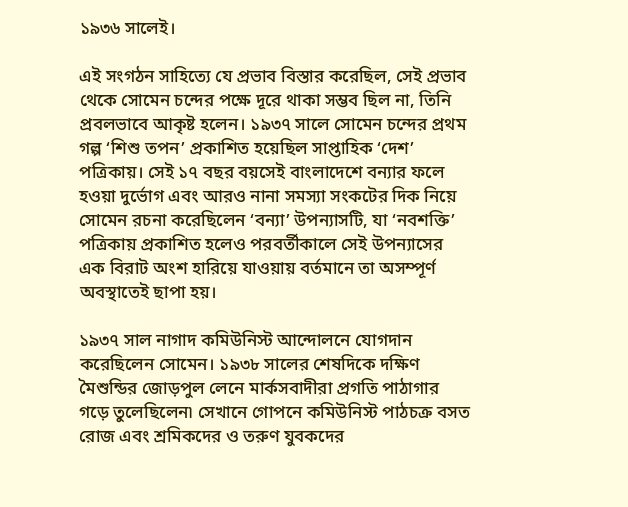১৯৩৬ সালেই।

এই সংগঠন সাহিত্যে যে প্রভাব বিস্তার করেছিল, সেই প্রভাব থেকে সোমেন চন্দের পক্ষে দূরে থাকা সম্ভব ছিল না, তিনি প্রবলভাবে আকৃষ্ট হলেন। ১৯৩৭ সালে সোমেন চন্দের প্রথম গল্প ‘শিশু তপন’ প্রকাশিত হয়েছিল সাপ্তাহিক ‘দেশ’ পত্রিকায়। সেই ১৭ বছর বয়সেই বাংলাদেশে বন্যার ফলে হওয়া দুর্ভোগ এবং আরও নানা সমস্যা সংকটের দিক নিয়ে সোমেন রচনা করেছিলেন ‘বন্যা’ উপন্যাসটি, যা ‘নবশক্তি’ পত্রিকায় প্রকাশিত হলেও পরবর্তীকালে সেই উপন্যাসের এক বিরাট অংশ হারিয়ে যাওয়ায় বর্তমানে তা অসম্পূর্ণ অবস্থাতেই ছাপা হয়।

১৯৩৭ সাল নাগাদ কমিউনিস্ট আন্দোলনে যোগদান করেছিলেন সোমেন। ১৯৩৮ সালের শেষদিকে দক্ষিণ মৈশুন্ডির জোড়পুল লেনে মার্কসবাদীরা প্রগতি পাঠাগার গড়ে তুলেছিলেন৷ সেখানে গোপনে কমিউনিস্ট পাঠচক্র বসত রোজ এবং শ্রমিকদের ও তরুণ যুবকদের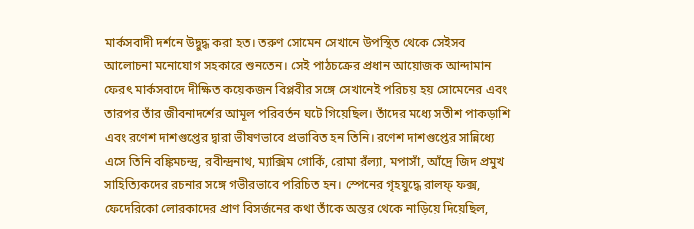মার্কসবাদী দর্শনে উদ্বুদ্ধ করা হত। তরুণ সোমেন সেখানে উপস্থিত থেকে সেইসব আলোচনা মনোযোগ সহকারে শুনতেন। সেই পাঠচক্রের প্রধান আয়োজক আন্দামান ফেরৎ মার্কসবাদে দীক্ষিত কয়েকজন বিপ্লবীর সঙ্গে সেখানেই পরিচয় হয় সোমেনের এবং তারপর তাঁর জীবনাদর্শের আমূল পরিবর্তন ঘটে গিয়েছিল। তাঁদের মধ্যে সতীশ পাকড়াশি এবং রণেশ দাশগুপ্তের দ্বারা ভীষণভাবে প্রভাবিত হন তিনি। রণেশ দাশগুপ্তের সান্নিধ্যে এসে তিনি বঙ্কিমচন্দ্র, রবীন্দ্রনাথ, ম্যাক্সিম গোর্কি, রোমা রঁল্যা, মপাসাঁ, আঁদ্রে জিদ প্রমুখ সাহিত্যিকদের রচনার সঙ্গে গভীরভাবে পরিচিত হন। স্পেনের গৃহযুদ্ধে রালফ্ ফক্স, ফেদেরিকো লোরকাদের প্রাণ বিসর্জনের কথা তাঁকে অন্তর থেকে নাড়িয়ে দিয়েছিল,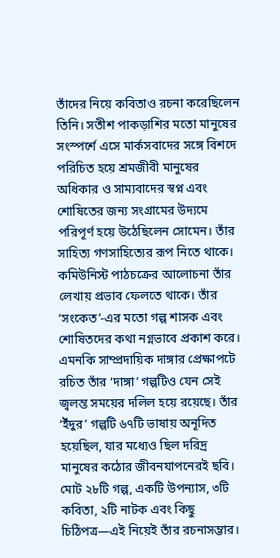তাঁদের নিয়ে কবিতাও রচনা করেছিলেন তিনি। সতীশ পাকড়াশির মতো মানুষের সংস্পর্শে এসে মার্কসবাদের সঙ্গে বিশদে পরিচিত হয়ে শ্রমজীবী মানুষের অধিকার ও সাম্যবাদের স্বপ্ন এবং শোষিতের জন্য সংগ্রামের উদ্যমে পরিপূর্ণ হয়ে উঠেছিলেন সোমেন। তাঁর সাহিত্য গণসাহিত্যের রূপ নিতে থাকে। কমিউনিস্ট পাঠচক্রের আলোচনা তাঁর লেখায় প্রভাব ফেলতে থাকে। তাঁর ‘সংকেত’-এর মতো গল্প শাসক এবং শোষিতদের কথা নগ্নভাবে প্রকাশ করে। এমনকি সাম্প্রদায়িক দাঙ্গার প্রেক্ষাপটে রচিত তাঁর ‘দাঙ্গা’ গল্পটিও যেন সেই জ্বলন্ত সময়ের দলিল হয়ে রয়েছে। তাঁর ‘ইঁদুর’ গল্পটি ৬৭টি ভাষায় অনূদিত হয়েছিল, যার মধ্যেও ছিল দরিদ্র মানুষের কঠোর জীবনযাপনেরই ছবি। মোট ২৮টি গল্প, একটি উপন্যাস, ৩টি কবিতা, ২টি নাটক এবং কিছু চিঠিপত্র—এই নিয়েই তাঁর রচনাসম্ভার।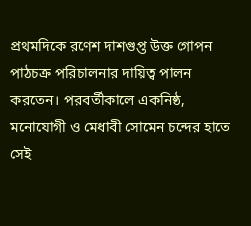প্রথমদিকে রণেশ দাশগুপ্ত উক্ত গোপন পাঠচক্র পরিচালনার দায়িত্ব পালন করতেন। পরবর্তীকালে একনিষ্ঠ, মনোযোগী ও মেধাবী সোমেন চন্দের হাতে সেই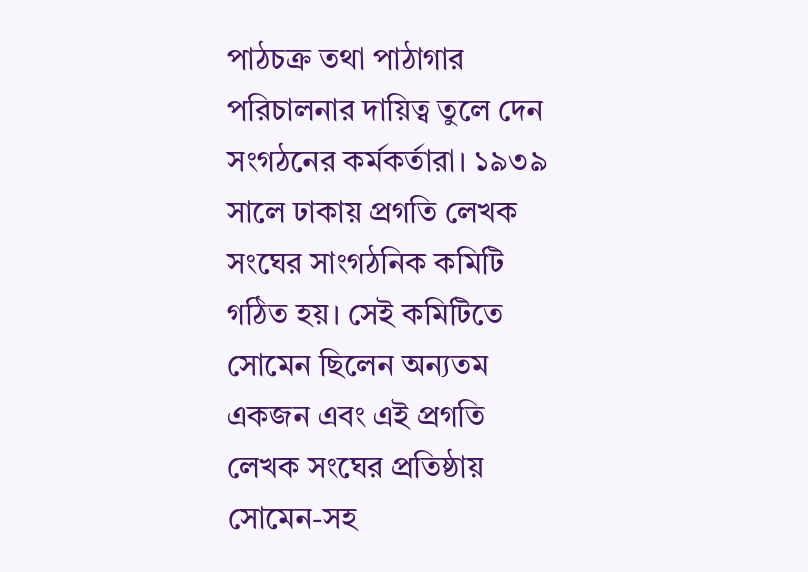পাঠচক্র তথা পাঠাগার পরিচালনার দায়িত্ব তুলে দেন সংগঠনের কর্মকর্তারা। ১৯৩৯ সালে ঢাকায় প্রগতি লেখক সংঘের সাংগঠনিক কমিটি গঠিত হয়। সেই কমিটিতে সোমেন ছিলেন অন্যতম একজন এবং এই প্রগতি লেখক সংঘের প্রতিষ্ঠায় সোমেন-সহ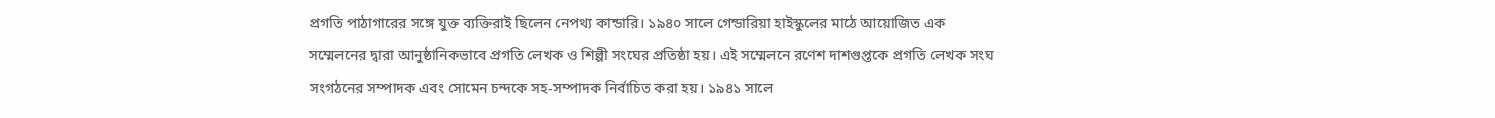প্রগতি পাঠাগারের সঙ্গে যুক্ত ব্যক্তিরাই ছিলেন নেপথ্য কান্ডারি। ১৯৪০ সালে গেন্ডারিয়া হাইস্কুলের মাঠে আয়োজিত এক সম্মেলনের দ্বারা আনুষ্ঠানিকভাবে প্রগতি লেখক ও শিল্পী সংঘের প্রতিষ্ঠা হয়। এই সম্মেলনে রণেশ দাশগুপ্তকে প্রগতি লেখক সংঘ সংগঠনের সম্পাদক এবং সোমেন চন্দকে সহ-সম্পাদক নির্বাচিত করা হয়। ১৯৪১ সালে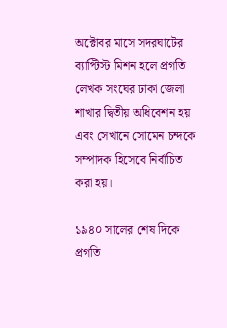অক্টোবর মাসে সদরঘাটের ব্যাপ্টিস্ট মিশন হলে প্রগতি লেখক সংঘের ঢাকা জেলা শাখার দ্বিতীয় অধিবেশন হয় এবং সেখানে সোমেন চন্দকে সম্পাদক হিসেবে নির্বাচিত করা হয়।

১৯৪০ সালের শেষ দিকে প্রগতি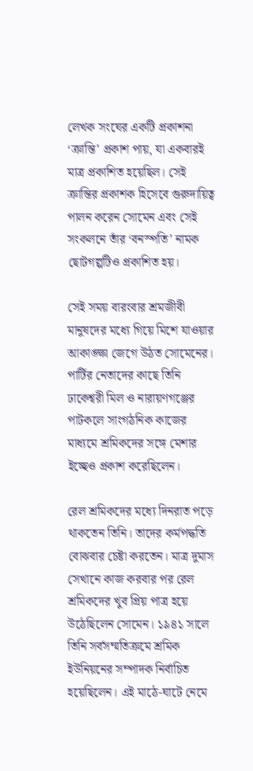লেখক সংঘের একটি প্রকাশনা ‘ক্রান্তি’ প্রকাশ পায়, যা একবারই মাত্র প্রকাশিত হয়েছিল। সেই ক্রান্তির প্রকাশক হিসেবে গুরুদায়িত্ব পালন করেন সোমেন এবং সেই সংকলনে তাঁর ‘বনস্পতি’ নামক ছোটগল্পটিও প্রকাশিত হয়।

সেই সময় বারংবার শ্রমজীবী মানুষদের মধ্যে গিয়ে মিশে যাওয়ার আকাঙ্ক্ষা জেগে উঠত সোমেনের। পার্টির নেতাদের কাছে তিনি ঢাকেশ্বরী মিল ও নারায়ণগঞ্জের পাটকলে সাংগঠনিক কাজের মাধ্যমে শ্রমিকদের সঙ্গে মেশার ইচ্ছেও প্রকাশ করেছিলেন।

রেল শ্রমিকদের মধ্যে দিনরাত পড়ে থাকতেন তিনি। তাদের কর্মপদ্ধতি বোঝবার চেষ্টা করতেন। মাত্র দুমাস সেখানে কাজ করবার পর রেল শ্রমিকদের খুব প্রিয় পাত্র হয়ে উঠেছিলেন সোমেন। ১৯৪১ সালে তিনি সর্বসম্মতিক্রমে শ্রমিক ইউনিয়নের সম্পাদক নির্বাচিত হয়েছিলেন। এই মাঠে-ঘাটে নেমে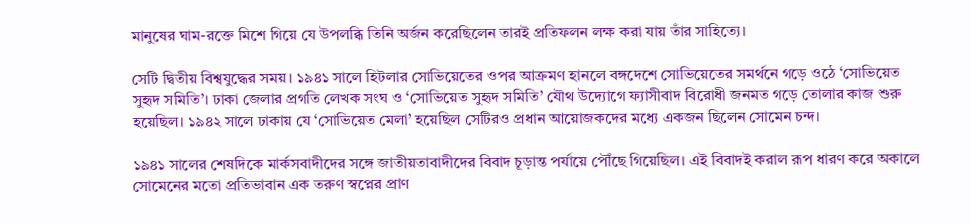মানুষের ঘাম-রক্তে মিশে গিয়ে যে উপলব্ধি তিনি অর্জন করেছিলেন তারই প্রতিফলন লক্ষ করা যায় তাঁর সাহিত্যে।

সেটি দ্বিতীয় বিশ্বযুদ্ধের সময়। ১৯৪১ সালে হিটলার সোভিয়েতের ওপর আক্রমণ হানলে বঙ্গদেশে সোভিয়েতের সমর্থনে গড়ে ওঠে ‘সোভিয়েত সুহৃদ সমিতি’। ঢাকা জেলার প্রগতি লেখক সংঘ ও ‘সোভিয়েত সুহৃদ সমিতি’ যৌথ উদ্যোগে ফ্যাসীবাদ বিরোধী জনমত গড়ে তোলার কাজ শুরু হয়েছিল। ১৯৪২ সালে ঢাকায় যে ‘সোভিয়েত মেলা’ হয়েছিল সেটিরও প্রধান আয়োজকদের মধ্যে একজন ছিলেন সোমেন চন্দ।

১৯৪১ সালের শেষদিকে মার্কসবাদীদের সঙ্গে জাতীয়তাবাদীদের বিবাদ চূড়ান্ত পর্যায়ে পৌঁছে গিয়েছিল। এই বিবাদই করাল রূপ ধারণ করে অকালে সোমেনের মতো প্রতিভাবান এক তরুণ স্বপ্নের প্রাণ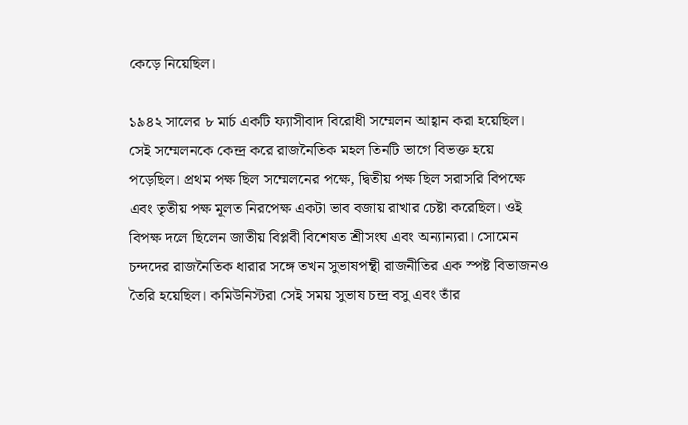কেড়ে নিয়েছিল।

১৯৪২ সালের ৮ মার্চ একটি ফ্যাসীবাদ বিরোধী সম্মেলন আহ্বান করা হয়েছিল। সেই সম্মেলনকে কেন্দ্র করে রাজনৈতিক মহল তিনটি ভাগে বিভক্ত হয়ে পড়েছিল। প্রথম পক্ষ ছিল সম্মেলনের পক্ষে, দ্বিতীয় পক্ষ ছিল সরাসরি বিপক্ষে এবং তৃতীয় পক্ষ মূলত নিরপেক্ষ একটা ভাব বজায় রাখার চেষ্টা করেছিল। ওই বিপক্ষ দলে ছিলেন জাতীয় বিপ্লবী বিশেষত শ্রীসংঘ এবং অন্যান্যরা। সোমেন চন্দদের রাজনৈতিক ধারার সঙ্গে তখন সুভাষপন্থী রাজনীতির এক স্পষ্ট বিভাজনও তৈরি হয়েছিল। কমিউনিস্টরা সেই সময় সুভাষ চন্দ্র বসু এবং তাঁর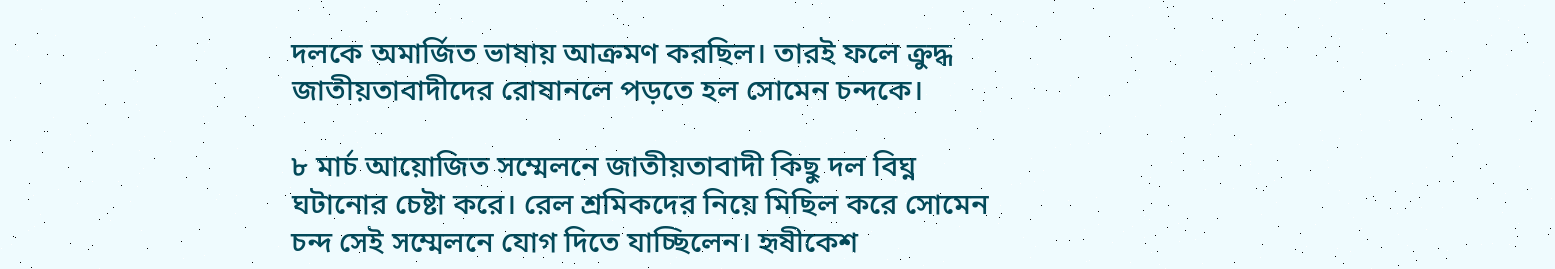দলকে অমার্জিত ভাষায় আক্রমণ করছিল। তারই ফলে ক্রুদ্ধ জাতীয়তাবাদীদের রোষানলে পড়তে হল সোমেন চন্দকে।

৮ মার্চ আয়োজিত সম্মেলনে জাতীয়তাবাদী কিছু দল বিঘ্ন ঘটানোর চেষ্টা করে। রেল শ্রমিকদের নিয়ে মিছিল করে সোমেন চন্দ সেই সম্মেলনে যোগ দিতে যাচ্ছিলেন। হৃষীকেশ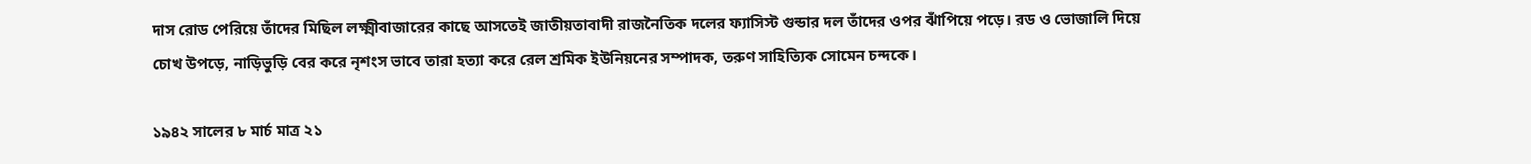দাস রোড পেরিয়ে তাঁদের মিছিল লক্ষ্মীবাজারের কাছে আসতেই জাতীয়তাবাদী রাজনৈতিক দলের ফ্যাসিস্ট গুন্ডার দল তাঁদের ওপর ঝাঁপিয়ে পড়ে। রড ও ভোজালি দিয়ে চোখ উপড়ে, নাড়িভুড়ি বের করে নৃশংস ভাবে তারা হত্যা করে রেল শ্রমিক ইউনিয়নের সম্পাদক, তরুণ সাহিত্যিক সোমেন চন্দকে।

১৯৪২ সালের ৮ মার্চ মাত্র ২১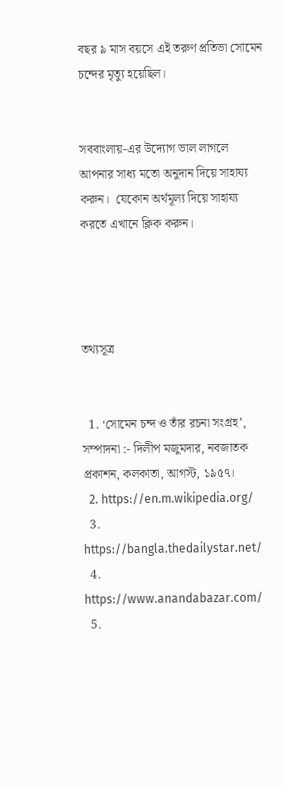বছর ৯ মাস বয়সে এই তরুণ প্রতিভা সোমেন চন্দের মৃত্যু হয়েছিল।


সববাংলায়-এর উদ্যোগ ভাল লাগলে আপনার সাধ্য মতো অনুদান দিয়ে সাহায্য করুন।  যেকোন অর্থমূল্য দিয়ে সাহায্য করতে এখানে ক্লিক করুন।




তথ্যসূত্র


  1. ‘সোমেন চন্দ ও তাঁর রচনা সংগ্রহ’, সম্পাদনা :- দিলীপ মজুমদার, নবজাতক প্রকাশন, কলকাতা, আগস্ট, ১৯৫৭।
  2. https://en.m.wikipedia.org/
  3. https://bangla.thedailystar.net/
  4. https://www.anandabazar.com/
  5.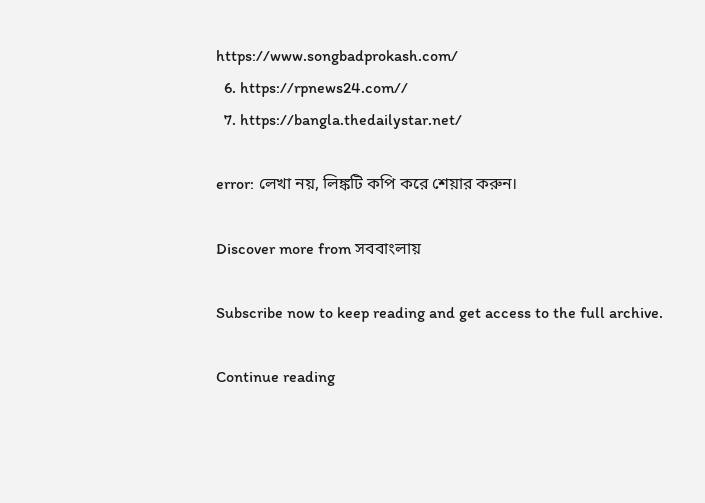https://www.songbadprokash.com/
  6. https://rpnews24.com//
  7. https://bangla.thedailystar.net/

error: লেখা নয়, লিঙ্কটি কপি করে শেয়ার করুন।

Discover more from সববাংলায়

Subscribe now to keep reading and get access to the full archive.

Continue reading